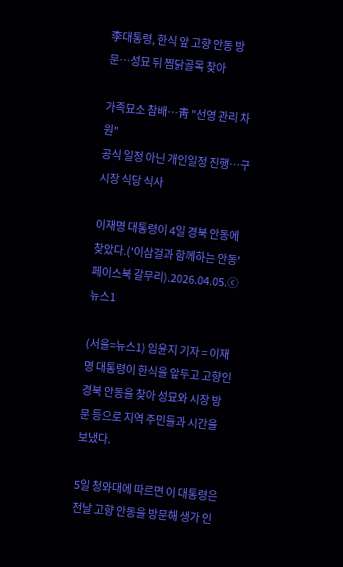李대통령, 한식 앞 고향 안동 방문…성묘 뒤 찜닭골목 찾아

가족묘소 참배…靑 "선영 관리 차원"
공식 일정 아닌 개인일정 진행…구시장 식당 식사

이재명 대통령이 4일 경북 안동에 찾았다.('이삼걸과 함께하는 안동' 페이스북 갈무리).2026.04.05.ⓒ 뉴스1

(서울=뉴스1) 임윤지 기자 = 이재명 대통령이 한식을 앞두고 고향인 경북 안동을 찾아 성묘와 시장 방문 등으로 지역 주민들과 시간을 보냈다.

5일 청와대에 따르면 이 대통령은 전날 고향 안동을 방문해 생가 인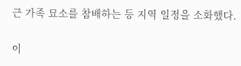근 가족 묘소를 참배하는 등 지역 일정을 소화했다.

이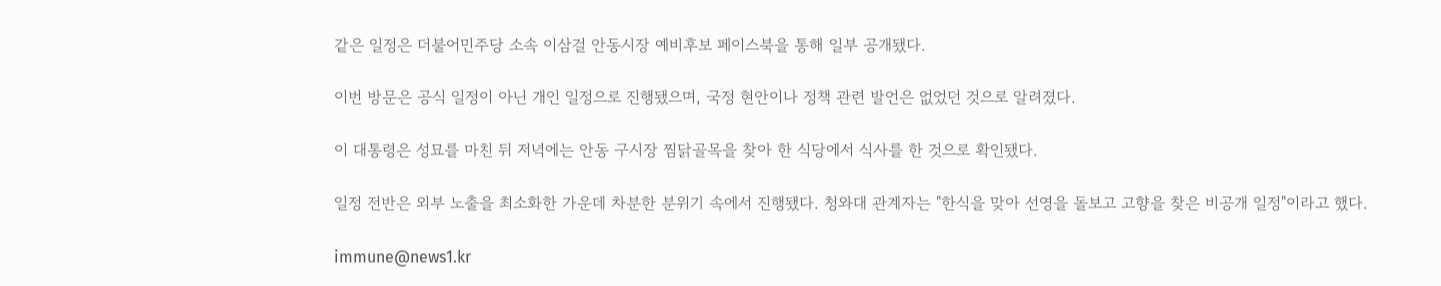같은 일정은 더불어민주당 소속 이삼걸 안동시장 예비후보 페이스북을 통해 일부 공개됐다.

이번 방문은 공식 일정이 아닌 개인 일정으로 진행됐으며, 국정 현안이나 정책 관련 발언은 없었던 것으로 알려졌다.

이 대통령은 성묘를 마친 뒤 저녁에는 안동 구시장 찜닭골목을 찾아 한 식당에서 식사를 한 것으로 확인됐다.

일정 전반은 외부 노출을 최소화한 가운데 차분한 분위기 속에서 진행됐다. 청와대 관계자는 "한식을 맞아 선영을 돌보고 고향을 찾은 비공개 일정"이라고 했다.

immune@news1.kr